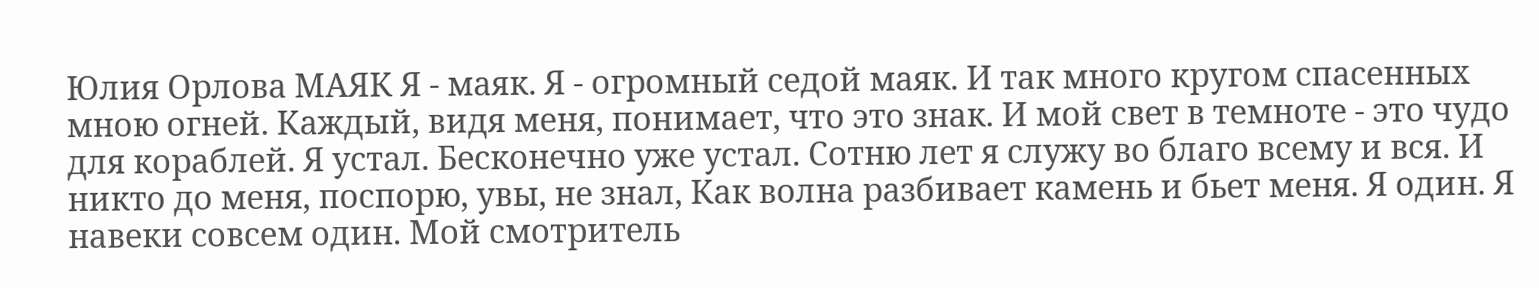Юлия Орлова МАЯК Я - маяк. Я - огромный седой маяк. И так много кругом спасенных мною огней. Каждый, видя меня, понимает, что это знак. И мой свет в темноте - это чудо для кораблей. Я устал. Бесконечно уже устал. Сотню лет я служу во благо всему и вся. И никто до меня, поспорю, увы, не знал, Как волна разбивает камень и бьет меня. Я один. Я навеки совсем один. Мой смотритель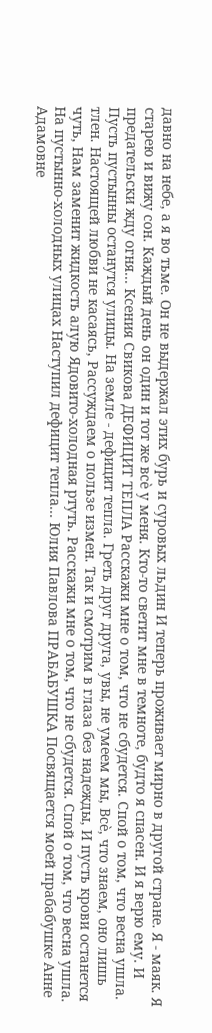давно на небе, а я во тьме. Он не выдержал этих бурь и суровых льдин И теперь проживает мирно в другой стране. Я - маяк. Я старею и вижу сон. Каждый день он один и тот же всѐ у меня. Кто-то светит мне в темноте, будто я спасен. И я верю ему. И предательски жду огня... Ксения Свикова ДЕФИЦИТ ТЕПЛА Расскажи мне о том, что не сбудется. Спой о том, что весна ушла. Пусть пустынны останутся улицы. На земле - дефицит тепла. Греть друг друга, увы, не умеем мы, Всѐ, что знаем, оно лишь тлен. Настоящей любви не касаясь, Рассуждаем о пользе измен. Так и смотрим в глаза без надежды, И пусть крови останется чуть, Нам заменит жидкость алую Ядовито-холодная ртуть. Расскажи мне о том, что не сбудется. Спой о том, что весна ушла. На пустынно-холодных улицах Наступил дефицит тепла... Юлия Павлова ПРАБАБУШКА Посвящается моей прабабушке Анне Адамовне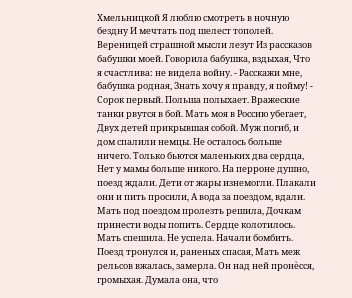Хмельницкой Я люблю смотреть в ночную бездну И мечтать под шелест тополей. Вереницей страшной мысли лезут Из рассказов бабушки моей. Говорила бабушка, вздыхая, Что я счастлива: не видела войну. - Расскажи мне, бабушка родная, Знать хочу я правду, я пойму! - Сорок первый. Польша полыхает. Вражеские танки рвутся в бой. Мать моя в Россию убегает, Двух детей прикрывшая собой. Муж погиб, и дом спалили немцы. Не осталось больше ничего. Только бьются маленьких два сердца, Нет у мамы больше никого. На перроне душно, поезд ждали. Дети от жары изнемогли. Плакали они и пить просили, А вода за поездом, вдали. Мать под поездом пролезть решила, Дочкам принести воды попить. Сердце колотилось. Мать спешила. Не успела. Начали бомбить. Поезд тронулся и, раненых спасая, Мать меж рельсов вжалась, замерла. Он над ней пронѐсся, громыхая. Думала она, что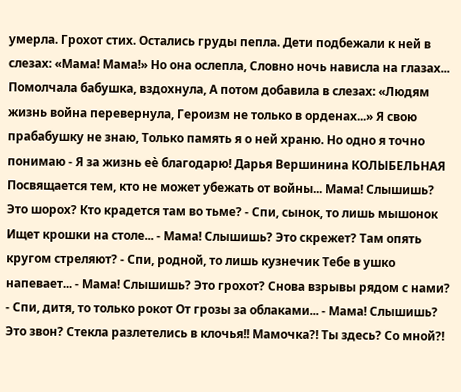умерла. Грохот стих. Остались груды пепла. Дети подбежали к ней в слезах: «Мама! Мама!» Но она ослепла, Словно ночь нависла на глазах... Помолчала бабушка, вздохнула, А потом добавила в слезах: «Людям жизнь война перевернула, Героизм не только в орденах...» Я свою прабабушку не знаю, Только память я о ней храню. Но одно я точно понимаю - Я за жизнь еѐ благодарю! Дарья Вершинина КОЛЫБЕЛЬНАЯ Посвящается тем, кто не может убежать от войны... Мама! Слышишь? Это шорох? Кто крадется там во тьме? - Спи, сынок, то лишь мышонок Ищет крошки на столе... - Мама! Слышишь? Это скрежет? Там опять кругом стреляют? - Спи, родной, то лишь кузнечик Тебе в ушко напевает... - Мама! Слышишь? Это грохот? Снова взрывы рядом с нами? - Спи, дитя, то только рокот От грозы за облаками... - Мама! Слышишь? Это звон? Стекла разлетелись в клочья!! Мамочка?! Ты здесь? Со мной?!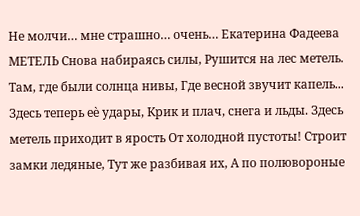Не молчи… мне страшно… очень… Екатерина Фадеева МЕТЕЛЬ Снова набираясь силы, Рушится на лес метель. Там, где были солнца нивы, Где весной звучит капель... Здесь теперь еѐ удары, Крик и плач, снега и льды. Здесь метель приходит в ярость От холодной пустоты! Строит замки ледяные, Тут же разбивая их, А по полювороные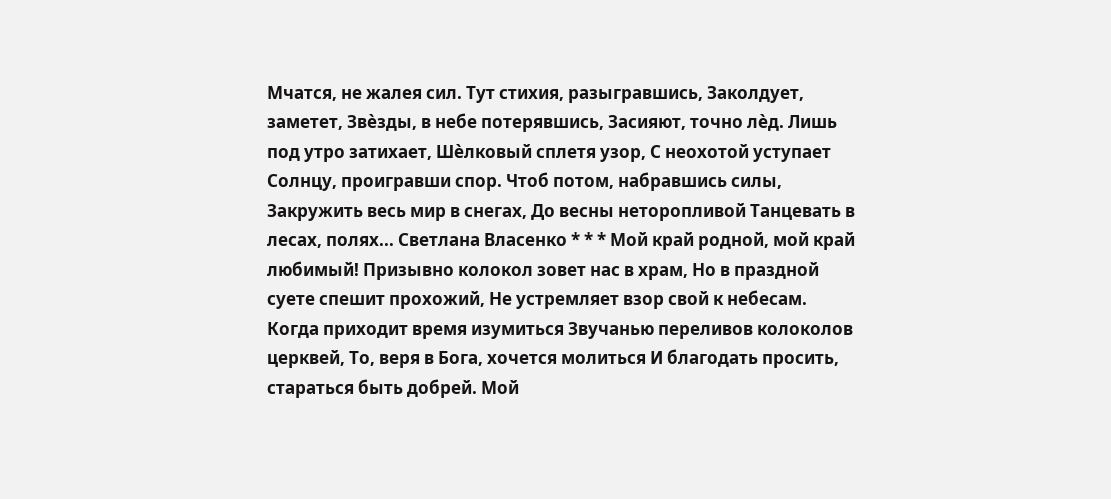Мчатся, не жалея сил. Тут стихия, разыгравшись, Заколдует, заметет, Звѐзды, в небе потерявшись, Засияют, точно лѐд. Лишь под утро затихает, Шѐлковый сплетя узор, С неохотой уступает Солнцу, проигравши спор. Чтоб потом, набравшись силы, Закружить весь мир в снегах, До весны неторопливой Танцевать в лесах, полях... Светлана Власенко * * * Мой край родной, мой край любимый! Призывно колокол зовет нас в храм, Но в праздной суете спешит прохожий, Не устремляет взор свой к небесам. Когда приходит время изумиться Звучанью переливов колоколов церквей, То, веря в Бога, хочется молиться И благодать просить, стараться быть добрей. Мой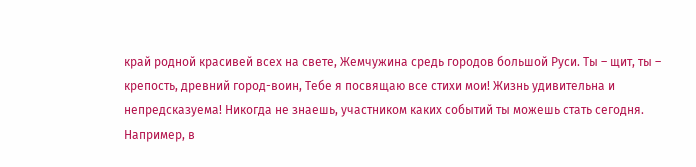край родной красивей всех на свете, Жемчужина средь городов большой Руси. Ты – щит, ты – крепость, древний город-воин, Тебе я посвящаю все стихи мои! Жизнь удивительна и непредсказуема! Никогда не знаешь, участником каких событий ты можешь стать сегодня. Например, в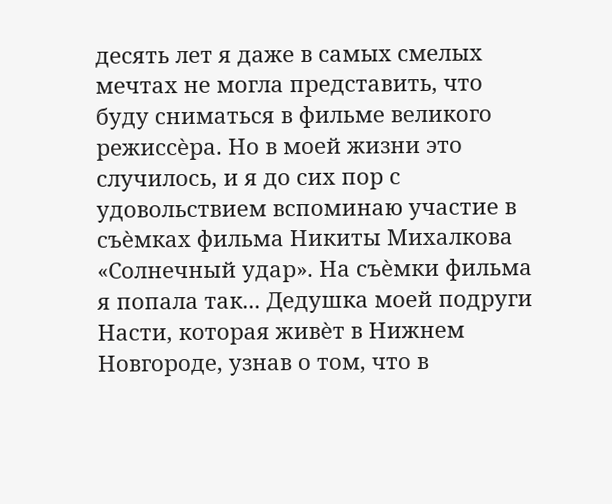десять лет я даже в самых смелых мечтах не могла представить, что буду сниматься в фильме великого режиссѐра. Но в моей жизни это случилось, и я до сих пор с удовольствием вспоминаю участие в съѐмках фильма Никиты Михалкова «Солнечный удар». На съѐмки фильма я попала так... Дедушка моей подруги Насти, которая живѐт в Нижнем Новгороде, узнав о том, что в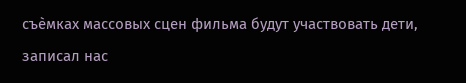съѐмках массовых сцен фильма будут участвовать дети, записал нас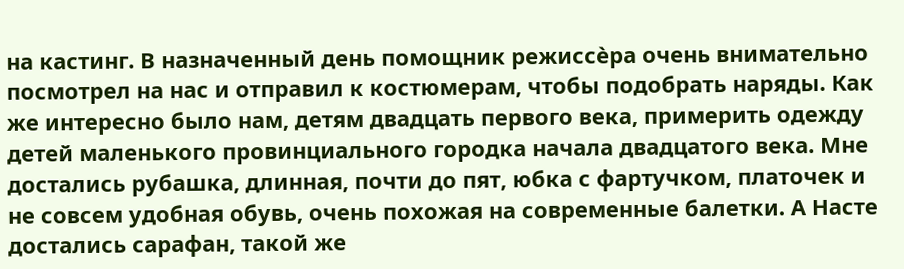на кастинг. В назначенный день помощник режиссѐра очень внимательно посмотрел на нас и отправил к костюмерам, чтобы подобрать наряды. Как же интересно было нам, детям двадцать первого века, примерить одежду детей маленького провинциального городка начала двадцатого века. Мне достались рубашка, длинная, почти до пят, юбка с фартучком, платочек и не совсем удобная обувь, очень похожая на современные балетки. А Насте достались сарафан, такой же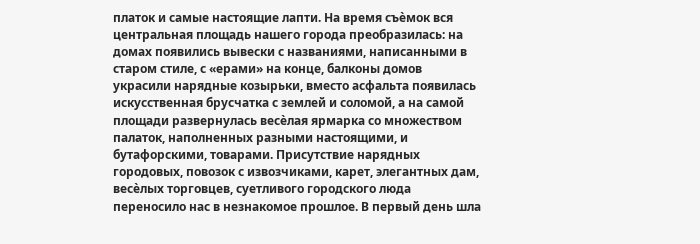платок и самые настоящие лапти. На время съѐмок вся центральная площадь нашего города преобразилась: на домах появились вывески с названиями, написанными в старом стиле, с «ерами» на конце, балконы домов украсили нарядные козырьки, вместо асфальта появилась искусственная брусчатка с землей и соломой, а на самой площади развернулась весѐлая ярмарка со множеством палаток, наполненных разными настоящими, и бутафорскими, товарами. Присутствие нарядных городовых, повозок с извозчиками, карет, элегантных дам, весѐлых торговцев, суетливого городского люда переносило нас в незнакомое прошлое. В первый день шла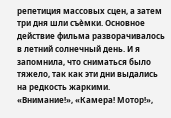репетиция массовых сцен, а затем три дня шли съѐмки. Основное действие фильма разворачивалось в летний солнечный день. И я запомнила, что сниматься было тяжело, так как эти дни выдались на редкость жаркими. «Внимание!», «Камера! Мотор!»,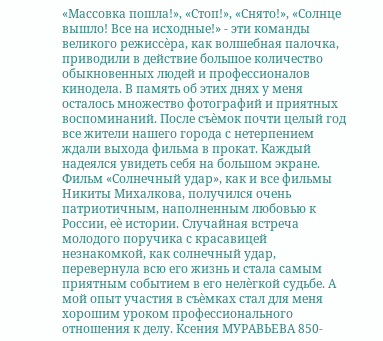«Массовка пошла!», «Стоп!», «Снято!», «Солнце вышло! Все на исходные!» - эти команды великого режиссѐра, как волшебная палочка, приводили в действие большое количество обыкновенных людей и профессионалов кинодела. В память об этих днях у меня осталось множество фотографий и приятных воспоминаний. После съѐмок почти целый год все жители нашего города с нетерпением ждали выхода фильма в прокат. Каждый надеялся увидеть себя на большом экране. Фильм «Солнечный удар», как и все фильмы Никиты Михалкова, получился очень патриотичным, наполненным любовью к России, еѐ истории. Случайная встреча молодого поручика с красавицей незнакомкой, как солнечный удар, перевернула всю его жизнь и стала самым приятным событием в его нелѐгкой судьбе. А мой опыт участия в съѐмках стал для меня хорошим уроком профессионального отношения к делу. Ксения МУРАВЬЕВА 850-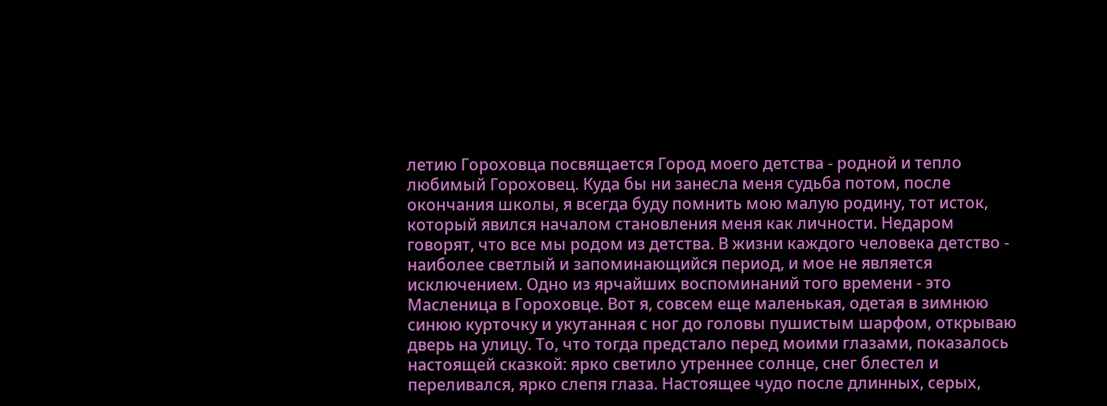летию Гороховца посвящается Город моего детства - родной и тепло любимый Гороховец. Куда бы ни занесла меня судьба потом, после окончания школы, я всегда буду помнить мою малую родину, тот исток, который явился началом становления меня как личности. Недаром говорят, что все мы родом из детства. В жизни каждого человека детство - наиболее светлый и запоминающийся период, и мое не является исключением. Одно из ярчайших воспоминаний того времени - это Масленица в Гороховце. Вот я, совсем еще маленькая, одетая в зимнюю синюю курточку и укутанная с ног до головы пушистым шарфом, открываю дверь на улицу. То, что тогда предстало перед моими глазами, показалось настоящей сказкой: ярко светило утреннее солнце, снег блестел и переливался, ярко слепя глаза. Настоящее чудо после длинных, серых,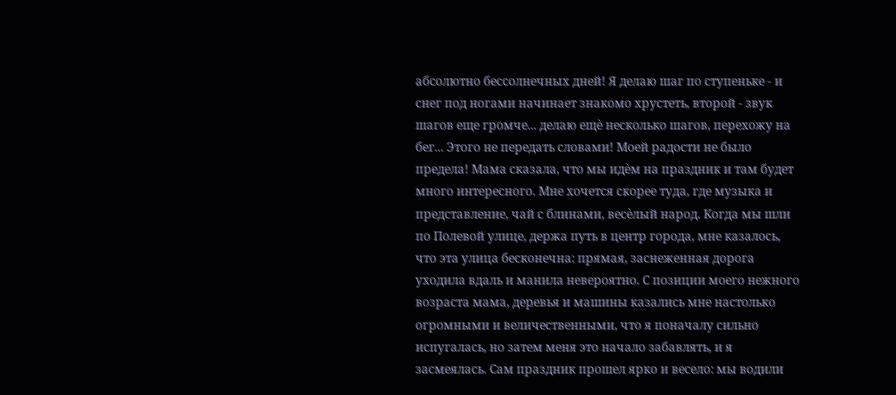абсолютно бессолнечных дней! Я делаю шаг по ступеньке - и снег под ногами начинает знакомо хрустеть, второй - звук шагов еще громче... делаю ещѐ несколько шагов, перехожу на бег... Этого не передать словами! Моей радости не было предела! Мама сказала, что мы идѐм на праздник и там будет много интересного. Мне хочется скорее туда, где музыка и представление, чай с блинами, весѐлый народ. Когда мы шли по Полевой улице, держа путь в центр города, мне казалось, что эта улица бесконечна: прямая, заснеженная дорога уходила вдаль и манила невероятно. С позиции моего нежного возраста мама, деревья и машины казались мне настолько огромными и величественными, что я поначалу сильно испугалась, но затем меня это начало забавлять, и я засмеялась. Сам праздник прошел ярко и весело: мы водили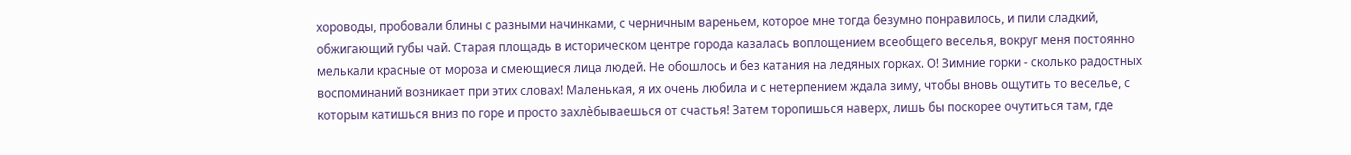хороводы, пробовали блины с разными начинками, с черничным вареньем, которое мне тогда безумно понравилось, и пили сладкий, обжигающий губы чай. Старая площадь в историческом центре города казалась воплощением всеобщего веселья, вокруг меня постоянно мелькали красные от мороза и смеющиеся лица людей. Не обошлось и без катания на ледяных горках. О! Зимние горки - сколько радостных воспоминаний возникает при этих словах! Маленькая, я их очень любила и с нетерпением ждала зиму, чтобы вновь ощутить то веселье, с которым катишься вниз по горе и просто захлѐбываешься от счастья! Затем торопишься наверх, лишь бы поскорее очутиться там, где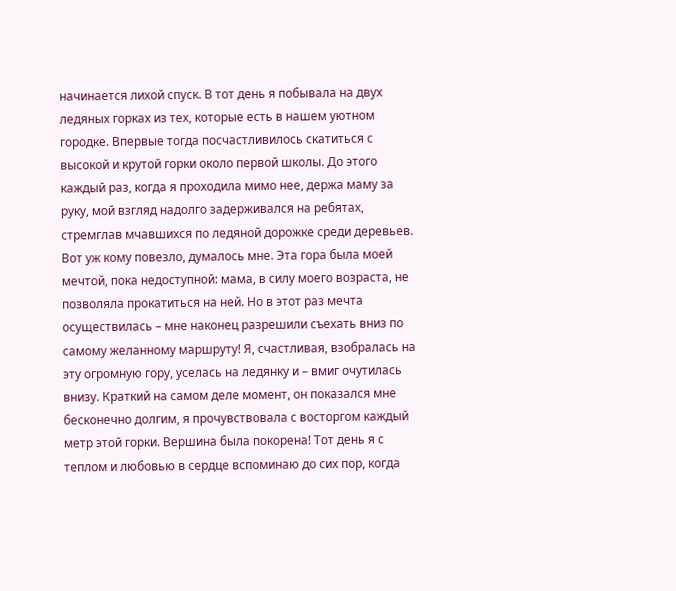начинается лихой спуск. В тот день я побывала на двух ледяных горках из тех, которые есть в нашем уютном городке. Впервые тогда посчастливилось скатиться с высокой и крутой горки около первой школы. До этого каждый раз, когда я проходила мимо нее, держа маму за руку, мой взгляд надолго задерживался на ребятах, стремглав мчавшихся по ледяной дорожке среди деревьев. Вот уж кому повезло, думалось мне. Эта гора была моей мечтой, пока недоступной: мама, в силу моего возраста, не позволяла прокатиться на ней. Но в этот раз мечта осуществилась – мне наконец разрешили съехать вниз по самому желанному маршруту! Я, счастливая, взобралась на эту огромную гору, уселась на ледянку и – вмиг очутилась внизу. Краткий на самом деле момент, он показался мне бесконечно долгим, я прочувствовала с восторгом каждый метр этой горки. Вершина была покорена! Тот день я с теплом и любовью в сердце вспоминаю до сих пор, когда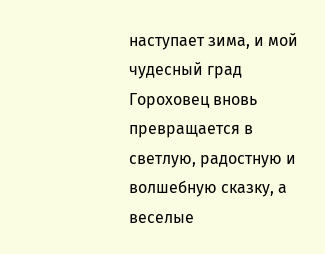наступает зима, и мой чудесный град Гороховец вновь превращается в светлую, радостную и волшебную сказку, а веселые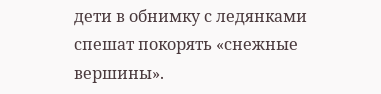дети в обнимку с ледянками спешат покорять «снежные вершины».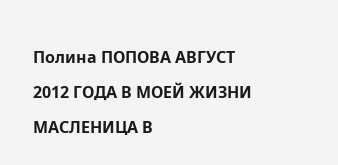Полина ПОПОВА АВГУСТ 2012 ГОДА В МОЕЙ ЖИЗНИ МАСЛЕНИЦА В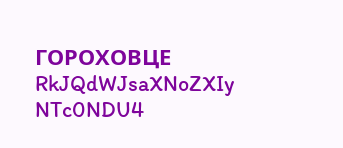ГОРОХОВЦЕ
RkJQdWJsaXNoZXIy NTc0NDU4